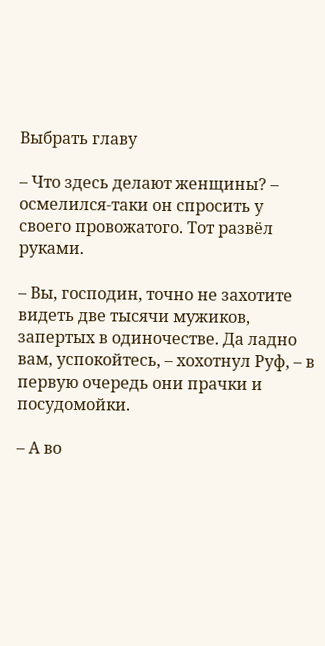Выбрать главу

– Что здесь делают женщины? – осмелился-таки он спросить у своего провожатого. Тот развёл руками.

– Вы, господин, точно не захотите видеть две тысячи мужиков, запертых в одиночестве. Да ладно вам, успокойтесь, – хохотнул Руф, – в первую очередь они прачки и посудомойки.

– А во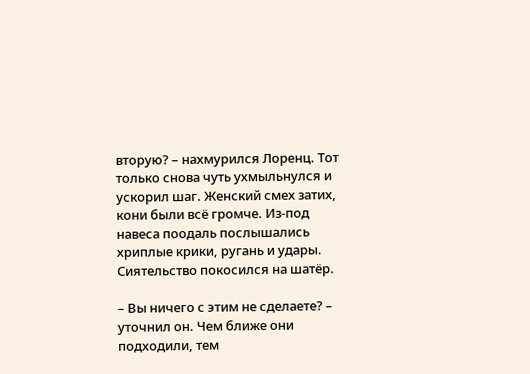вторую? – нахмурился Лоренц. Тот только снова чуть ухмыльнулся и ускорил шаг. Женский смех затих, кони были всё громче. Из-под навеса поодаль послышались хриплые крики, ругань и удары. Сиятельство покосился на шатёр.

– Вы ничего с этим не сделаете? – уточнил он. Чем ближе они подходили, тем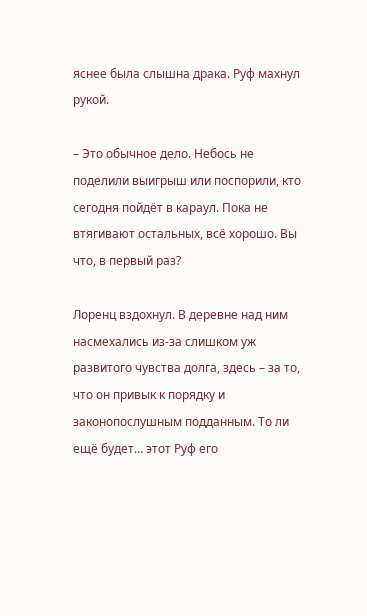яснее была слышна драка. Руф махнул рукой.

– Это обычное дело. Небось не поделили выигрыш или поспорили, кто сегодня пойдёт в караул. Пока не втягивают остальных, всё хорошо. Вы что, в первый раз?

Лоренц вздохнул. В деревне над ним насмехались из-за слишком уж развитого чувства долга, здесь – за то, что он привык к порядку и законопослушным подданным. То ли ещё будет… этот Руф его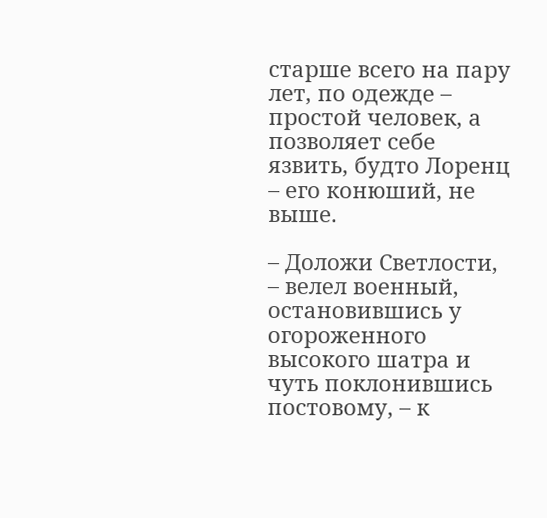старше всего на пару лет, по одежде – простой человек, а позволяет себе язвить, будто Лоренц – его конюший, не выше.

– Доложи Светлости, – велел военный, остановившись у огороженного высокого шатра и чуть поклонившись постовому, – к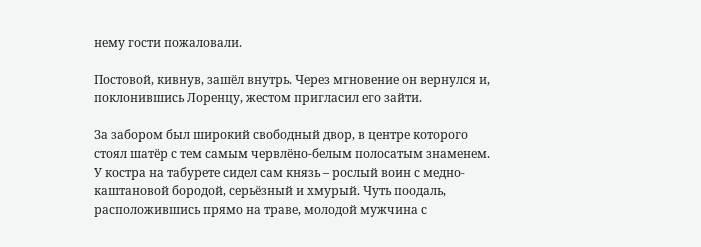нему гости пожаловали.

Постовой, кивнув, зашёл внутрь. Через мгновение он вернулся и, поклонившись Лоренцу, жестом пригласил его зайти.

За забором был широкий свободный двор, в центре которого стоял шатёр с тем самым червлёно-белым полосатым знаменем. У костра на табурете сидел сам князь – рослый воин с медно-каштановой бородой, серьёзный и хмурый. Чуть поодаль, расположившись прямо на траве, молодой мужчина с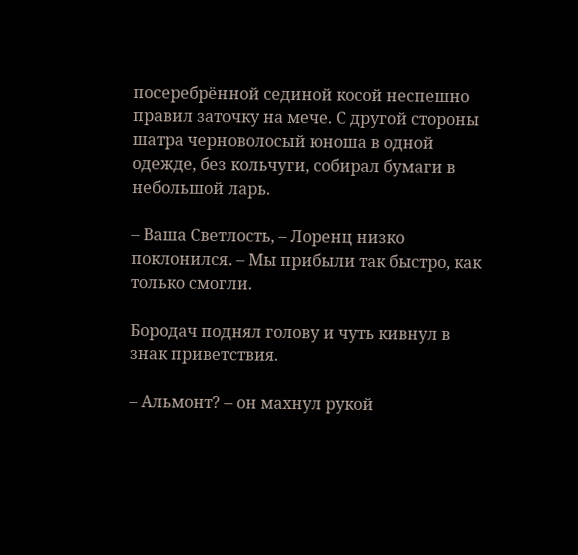посеребрённой сединой косой неспешно правил заточку на мече. С другой стороны шатра черноволосый юноша в одной одежде, без кольчуги, собирал бумаги в небольшой ларь.

– Ваша Светлость, – Лоренц низко поклонился. – Мы прибыли так быстро, как только смогли.

Бородач поднял голову и чуть кивнул в знак приветствия.

– Альмонт? – он махнул рукой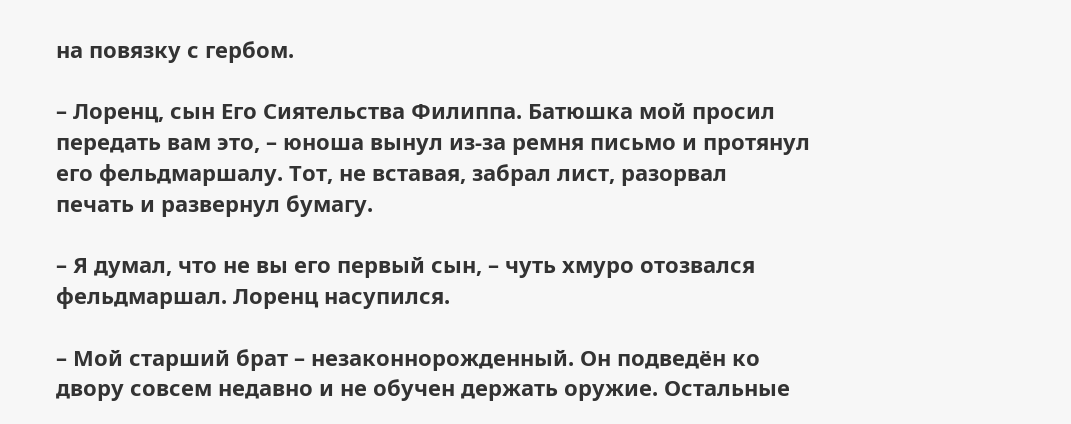на повязку с гербом.

– Лоренц, сын Его Сиятельства Филиппа. Батюшка мой просил передать вам это, – юноша вынул из-за ремня письмо и протянул его фельдмаршалу. Тот, не вставая, забрал лист, разорвал печать и развернул бумагу.

– Я думал, что не вы его первый сын, – чуть хмуро отозвался фельдмаршал. Лоренц насупился.

– Мой старший брат – незаконнорожденный. Он подведён ко двору совсем недавно и не обучен держать оружие. Остальные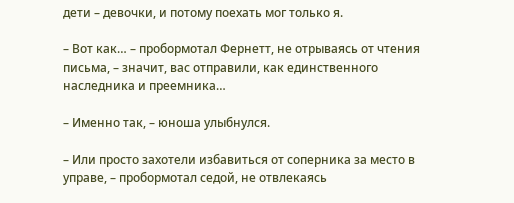дети – девочки, и потому поехать мог только я.

– Вот как… – пробормотал Фернетт, не отрываясь от чтения письма, – значит, вас отправили, как единственного наследника и преемника…

– Именно так, – юноша улыбнулся.

– Или просто захотели избавиться от соперника за место в управе, – пробормотал седой, не отвлекаясь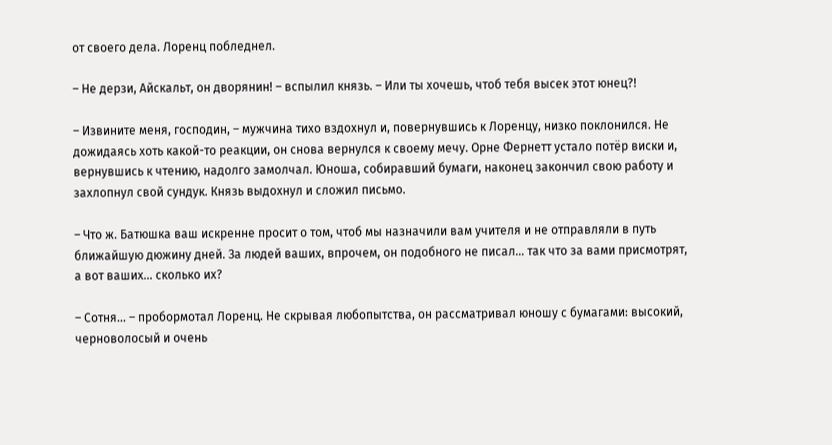от своего дела. Лоренц побледнел.

– Не дерзи, Айскальт, он дворянин! – вспылил князь. – Или ты хочешь, чтоб тебя высек этот юнец?!

– Извините меня, господин, – мужчина тихо вздохнул и, повернувшись к Лоренцу, низко поклонился. Не дожидаясь хоть какой-то реакции, он снова вернулся к своему мечу. Орне Фернетт устало потёр виски и, вернувшись к чтению, надолго замолчал. Юноша, собиравший бумаги, наконец закончил свою работу и захлопнул свой сундук. Князь выдохнул и сложил письмо.

– Что ж. Батюшка ваш искренне просит о том, чтоб мы назначили вам учителя и не отправляли в путь ближайшую дюжину дней. За людей ваших, впрочем, он подобного не писал… так что за вами присмотрят, а вот ваших… сколько их?

– Сотня… – пробормотал Лоренц. Не скрывая любопытства, он рассматривал юношу с бумагами: высокий, черноволосый и очень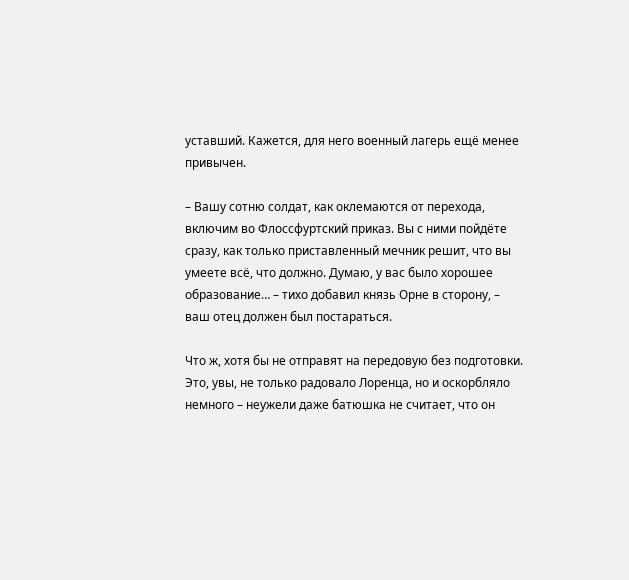уставший. Кажется, для него военный лагерь ещё менее привычен.

– Вашу сотню солдат, как оклемаются от перехода, включим во Флоссфуртский приказ. Вы с ними пойдёте сразу, как только приставленный мечник решит, что вы умеете всё, что должно. Думаю, у вас было хорошее образование… – тихо добавил князь Орне в сторону, – ваш отец должен был постараться.

Что ж, хотя бы не отправят на передовую без подготовки. Это, увы, не только радовало Лоренца, но и оскорбляло немного – неужели даже батюшка не считает, что он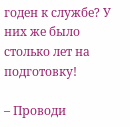годен к службе? У них же было столько лет на подготовку!

– Проводи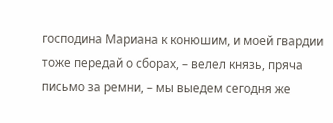господина Мариана к конюшим, и моей гвардии тоже передай о сборах, – велел князь, пряча письмо за ремни, – мы выедем сегодня же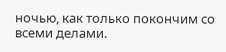ночью, как только покончим со всеми делами.